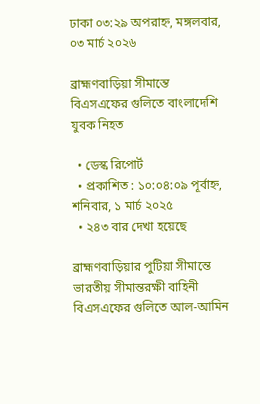ঢাকা ০৩:২৯ অপরাহ্ন, মঙ্গলবার, ০৩ মার্চ ২০২৬

ব্রাহ্মণবাড়িয়া সীমান্তে বিএসএফের গুলিতে বাংলাদেশি যুবক নিহত

  • ডেস্ক রিপোর্ট
  • প্রকাশিত : ১০:০৪:০৯ পূর্বাহ্ন, শনিবার, ১ মার্চ ২০২৫
  • ২৪৩ বার দেখা হয়েছে

ব্রাহ্মণবাড়িয়ার পুটিয়া সীমান্তে ভারতীয় সীমান্তরক্ষী বাহিনী বিএসএফের গুলিতে আল-আমিন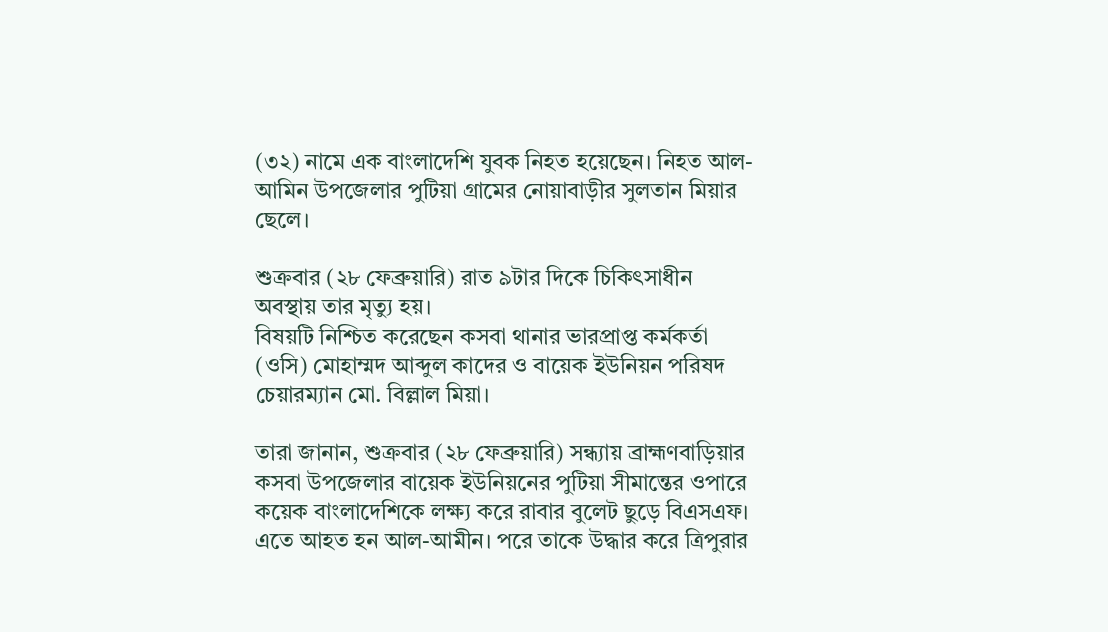(৩২) নামে এক বাংলাদেশি যুবক নিহত হয়েছেন। নিহত আল-আমিন উপজেলার পুটিয়া গ্রামের নোয়াবাড়ীর সুলতান মিয়ার ছেলে।

শুক্রবার (২৮ ফেব্রুয়ারি) রাত ৯টার দিকে চিকিৎসাধীন অবস্থায় তার মৃত্যু হয়।
বিষয়টি নিশ্চিত করেছেন কসবা থানার ভারপ্রাপ্ত কর্মকর্তা (ওসি) মোহাম্মদ আব্দুল কাদের ও বায়েক ইউনিয়ন পরিষদ চেয়ারম্যান মো. বিল্লাল মিয়া।

তারা জানান, শুক্রবার (২৮ ফেব্রুয়ারি) সন্ধ্যায় ব্রাহ্মণবাড়িয়ার কসবা উপজেলার বায়েক ইউনিয়নের পুটিয়া সীমান্তের ওপারে কয়েক বাংলাদেশিকে লক্ষ্য করে রাবার বুলেট ছুড়ে বিএসএফ। এতে আহত হন আল-আমীন। পরে তাকে উদ্ধার করে ত্রিপুরার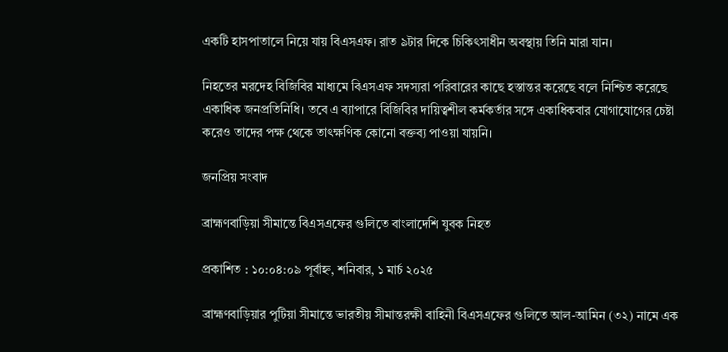একটি হাসপাতালে নিয়ে যায় বিএসএফ। রাত ৯টার দিকে চিকিৎসাধীন অবস্থায় তিনি মারা যান।

নিহতের মরদেহ বিজিবির মাধ্যমে বিএসএফ সদস্যরা পরিবারের কাছে হস্তান্তর করেছে বলে নিশ্চিত করেছে একাধিক জনপ্রতিনিধি। তবে এ ব্যাপারে বিজিবির দায়িত্বশীল কর্মকর্তার সঙ্গে একাধিকবার যোগাযোগের চেষ্টা করেও তাদের পক্ষ থেকে তাৎক্ষণিক কোনো বক্তব্য পাওয়া যায়নি।

জনপ্রিয় সংবাদ

ব্রাহ্মণবাড়িয়া সীমান্তে বিএসএফের গুলিতে বাংলাদেশি যুবক নিহত

প্রকাশিত : ১০:০৪:০৯ পূর্বাহ্ন, শনিবার, ১ মার্চ ২০২৫

ব্রাহ্মণবাড়িয়ার পুটিয়া সীমান্তে ভারতীয় সীমান্তরক্ষী বাহিনী বিএসএফের গুলিতে আল-আমিন (৩২) নামে এক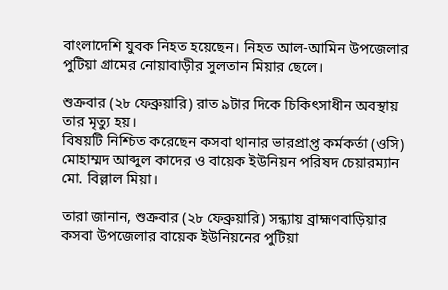বাংলাদেশি যুবক নিহত হয়েছেন। নিহত আল-আমিন উপজেলার পুটিয়া গ্রামের নোয়াবাড়ীর সুলতান মিয়ার ছেলে।

শুক্রবার (২৮ ফেব্রুয়ারি) রাত ৯টার দিকে চিকিৎসাধীন অবস্থায় তার মৃত্যু হয়।
বিষয়টি নিশ্চিত করেছেন কসবা থানার ভারপ্রাপ্ত কর্মকর্তা (ওসি) মোহাম্মদ আব্দুল কাদের ও বায়েক ইউনিয়ন পরিষদ চেয়ারম্যান মো. বিল্লাল মিয়া।

তারা জানান, শুক্রবার (২৮ ফেব্রুয়ারি) সন্ধ্যায় ব্রাহ্মণবাড়িয়ার কসবা উপজেলার বায়েক ইউনিয়নের পুটিয়া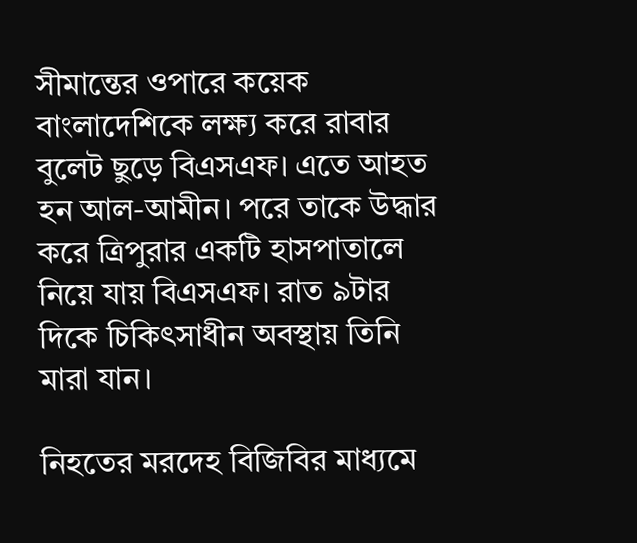সীমান্তের ওপারে কয়েক বাংলাদেশিকে লক্ষ্য করে রাবার বুলেট ছুড়ে বিএসএফ। এতে আহত হন আল-আমীন। পরে তাকে উদ্ধার করে ত্রিপুরার একটি হাসপাতালে নিয়ে যায় বিএসএফ। রাত ৯টার দিকে চিকিৎসাধীন অবস্থায় তিনি মারা যান।

নিহতের মরদেহ বিজিবির মাধ্যমে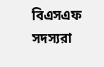বিএসএফ সদস্যরা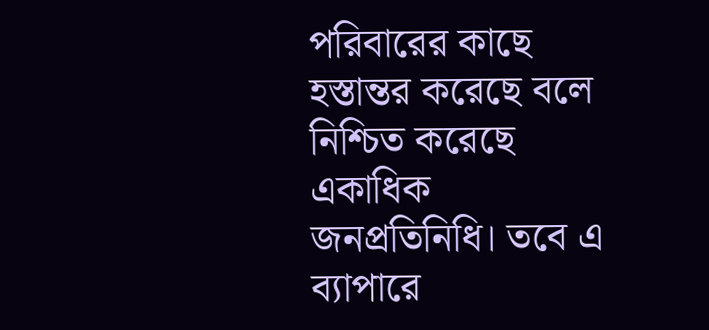পরিবারের কাছে হস্তান্তর করেছে বলে নিশ্চিত করেছে একাধিক জনপ্রতিনিধি। তবে এ ব্যাপারে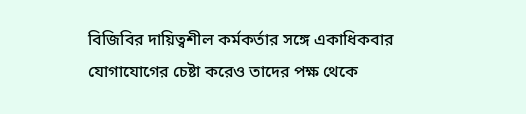বিজিবির দায়িত্বশীল কর্মকর্তার সঙ্গে একাধিকবার যোগাযোগের চেষ্টা করেও তাদের পক্ষ থেকে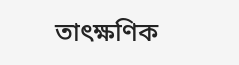তাৎক্ষণিক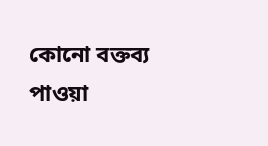কোনো বক্তব্য পাওয়া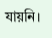যায়নি।